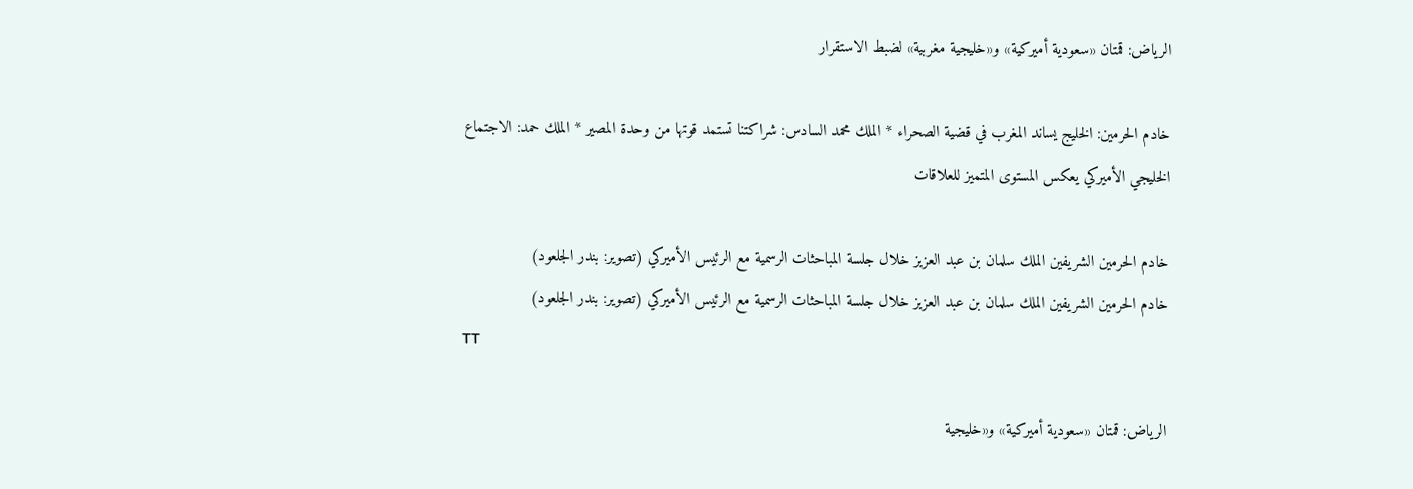الرياض: قمتان «سعودية أميركية» و«خليجية مغربية» لضبط الاستقرار

خادم الحرمين: الخليج يساند المغرب في قضية الصحراء * الملك محمد السادس: شراكتنا تستمد قوتها من وحدة المصير * الملك حمد: الاجتماع الخليجي الأميركي يعكس المستوى المتميز للعلاقات

خادم الحرمين الشريفين الملك سلمان بن عبد العزيز خلال جلسة المباحثات الرسمية مع الرئيس الأميركي (تصوير: بندر الجلعود)
خادم الحرمين الشريفين الملك سلمان بن عبد العزيز خلال جلسة المباحثات الرسمية مع الرئيس الأميركي (تصوير: بندر الجلعود)
TT

الرياض: قمتان «سعودية أميركية» و«خليجية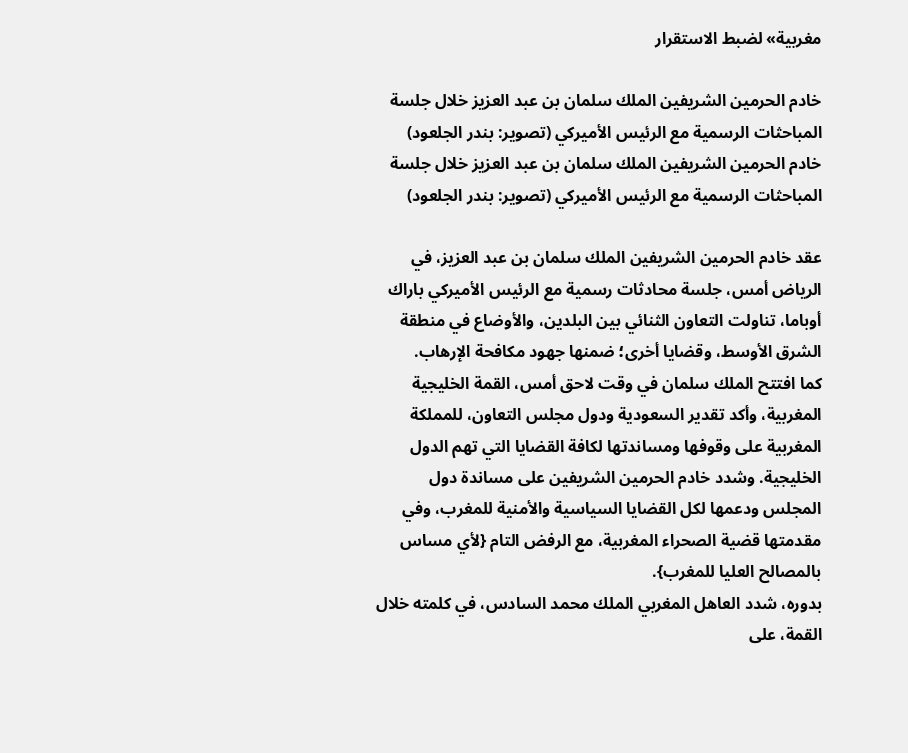مغربية» لضبط الاستقرار

خادم الحرمين الشريفين الملك سلمان بن عبد العزيز خلال جلسة المباحثات الرسمية مع الرئيس الأميركي (تصوير: بندر الجلعود)
خادم الحرمين الشريفين الملك سلمان بن عبد العزيز خلال جلسة المباحثات الرسمية مع الرئيس الأميركي (تصوير: بندر الجلعود)

عقد خادم الحرمين الشريفين الملك سلمان بن عبد العزيز، في الرياض أمس، جلسة محادثات رسمية مع الرئيس الأميركي باراك أوباما، تناولت التعاون الثنائي بين البلدين، والأوضاع في منطقة الشرق الأوسط، وقضايا أخرى؛ ضمنها جهود مكافحة الإرهاب.
كما افتتح الملك سلمان في وقت لاحق أمس، القمة الخليجية المغربية، وأكد تقدير السعودية ودول مجلس التعاون، للمملكة المغربية على وقوفها ومساندتها لكافة القضايا التي تهم الدول الخليجية. وشدد خادم الحرمين الشريفين على مساندة دول المجلس ودعمها لكل القضايا السياسية والأمنية للمغرب، وفي مقدمتها قضية الصحراء المغربية، مع الرفض التام {لأي مساس بالمصالح العليا للمغرب}.
بدوره، شدد العاهل المغربي الملك محمد السادس، في كلمته خلال القمة، على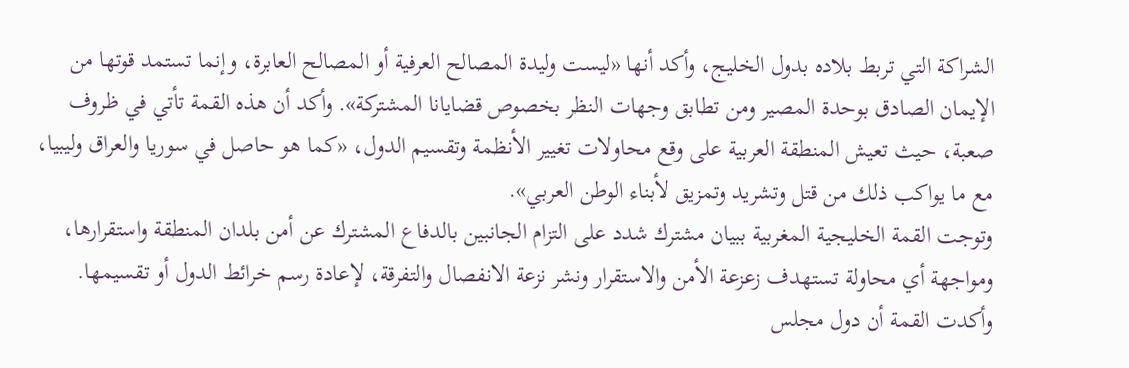الشراكة التي تربط بلاده بدول الخليج، وأكد أنها «ليست وليدة المصالح العرفية أو المصالح العابرة، وإنما تستمد قوتها من الإيمان الصادق بوحدة المصير ومن تطابق وجهات النظر بخصوص قضايانا المشتركة». وأكد أن هذه القمة تأتي في ظروف صعبة، حيث تعيش المنطقة العربية على وقع محاولات تغيير الأنظمة وتقسيم الدول، «كما هو حاصل في سوريا والعراق وليبيا، مع ما يواكب ذلك من قتل وتشريد وتمزيق لأبناء الوطن العربي».
وتوجت القمة الخليجية المغربية ببيان مشترك شدد على التزام الجانبين بالدفاع المشترك عن أمن بلدان المنطقة واستقرارها، ومواجهة أي محاولة تستهدف زعزعة الأمن والاستقرار ونشر نزعة الانفصال والتفرقة، لإعادة رسم خرائط الدول أو تقسيمها.
وأكدت القمة أن دول مجلس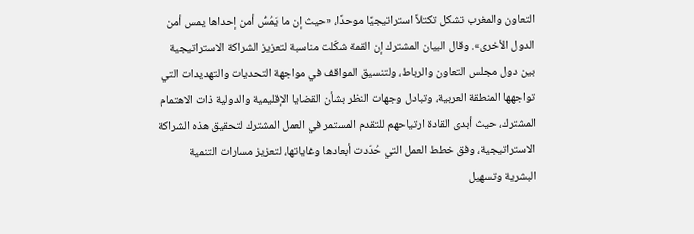التعاون والمغرب تشكل تكتلاً استراتيجيًا موحدًا، «حيث إن ما يَمُسُّ أمن إحداها يمس أمن الدول الأخرى». وقال البيان المشترك إن القمة شكّلت مناسبة لتعزيز الشراكة الاستراتيجية بين دول مجلس التعاون والرباط، ولتنسيق المواقف في مواجهة التحديات والتهديدات التي تواجهها المنطقة العربية، وتبادل وجهات النظر بشأن القضايا الإقليمية والدولية ذات الاهتمام المشترك، حيث أبدى القادة ارتياحهم للتقدم المستمر في العمل المشترك لتحقيق هذه الشراكة الاستراتيجية، وفق خطط العمل التي حُدّدت أبعادها وغاياتها، لتعزيز مسارات التنمية البشرية وتسهيل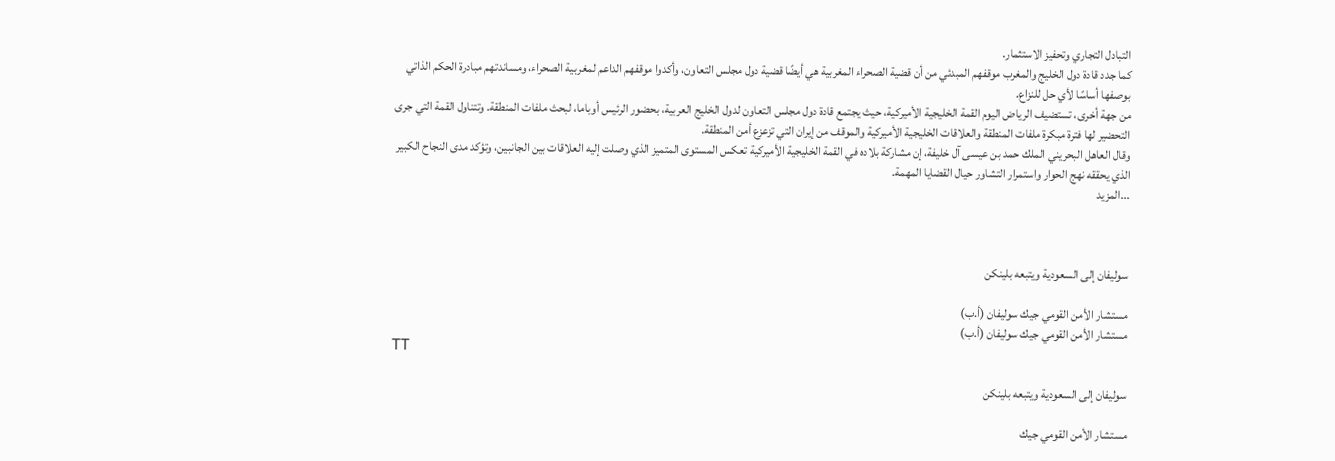التبادل التجاري وتحفيز الاستثمار.
كما جدد قادة دول الخليج والمغرب موقفهم المبدئي من أن قضية الصحراء المغربية هي أيضًا قضية دول مجلس التعاون، وأكدوا موقفهم الداعم لمغربية الصحراء، ومساندتهم مبادرة الحكم الذاتي بوصفها أساسًا لأي حل للنزاع.
من جهة أخرى، تستضيف الرياض اليوم القمة الخليجية الأميركية، حيث يجتمع قادة دول مجلس التعاون لدول الخليج العربية، بحضور الرئيس أوباما، لبحث ملفات المنطقة. وتتناول القمة التي جرى التحضير لها فترة مبكرة ملفات المنطقة والعلاقات الخليجية الأميركية والموقف من إيران التي تزعزع أمن المنطقة.
وقال العاهل البحريني الملك حمد بن عيسى آل خليفة، إن مشاركة بلاده في القمة الخليجية الأميركية تعكس المستوى المتميز الذي وصلت إليه العلاقات بين الجانبين، وتؤكد مدى النجاح الكبير الذي يحققه نهج الحوار واستمرار التشاور حيال القضايا المهمة.
...المزيد



سوليفان إلى السعودية ويتبعه بلينكن

مستشار الأمن القومي جيك سوليفان (أ.ب)
مستشار الأمن القومي جيك سوليفان (أ.ب)
TT

سوليفان إلى السعودية ويتبعه بلينكن

مستشار الأمن القومي جيك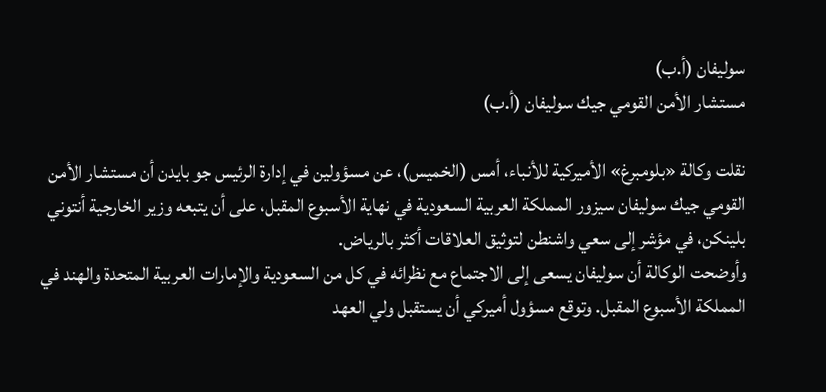سوليفان (أ.ب)
مستشار الأمن القومي جيك سوليفان (أ.ب)

نقلت وكالة «بلومبرغ» الأميركية للأنباء، أمس (الخميس)، عن مسؤولين في إدارة الرئيس جو بايدن أن مستشار الأمن القومي جيك سوليفان سيزور المملكة العربية السعودية في نهاية الأسبوع المقبل، على أن يتبعه وزير الخارجية أنتوني بلينكن، في مؤشر إلى سعي واشنطن لتوثيق العلاقات أكثر بالرياض.
وأوضحت الوكالة أن سوليفان يسعى إلى الاجتماع مع نظرائه في كل من السعودية والإمارات العربية المتحدة والهند في المملكة الأسبوع المقبل. وتوقع مسؤول أميركي أن يستقبل ولي العهد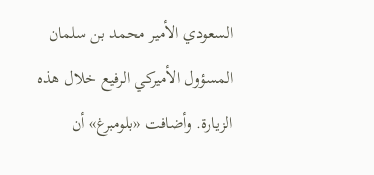السعودي الأمير محمد بن سلمان المسؤول الأميركي الرفيع خلال هذه الزيارة. وأضافت «بلومبرغ» أن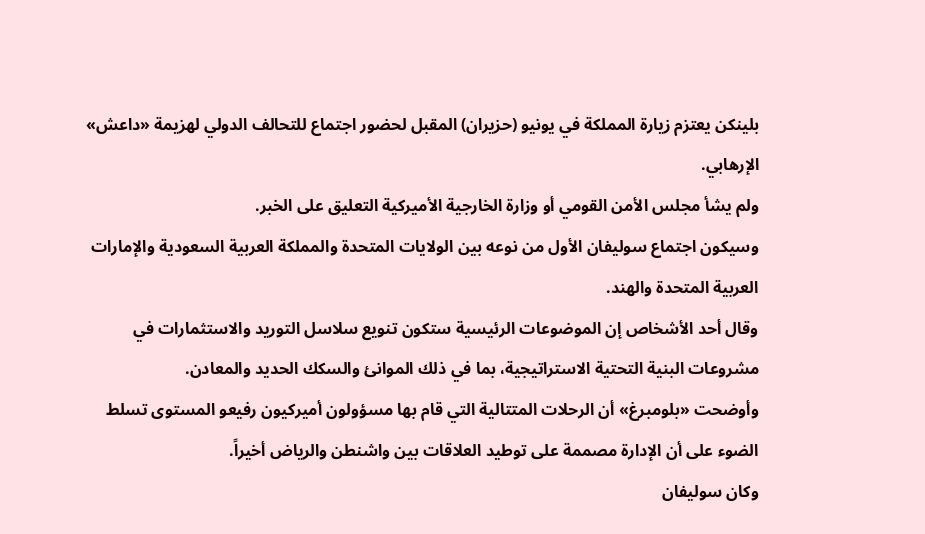بلينكن يعتزم زيارة المملكة في يونيو (حزيران) المقبل لحضور اجتماع للتحالف الدولي لهزيمة «داعش» الإرهابي.
ولم يشأ مجلس الأمن القومي أو وزارة الخارجية الأميركية التعليق على الخبر.
وسيكون اجتماع سوليفان الأول من نوعه بين الولايات المتحدة والمملكة العربية السعودية والإمارات العربية المتحدة والهند.
وقال أحد الأشخاص إن الموضوعات الرئيسية ستكون تنويع سلاسل التوريد والاستثمارات في مشروعات البنية التحتية الاستراتيجية، بما في ذلك الموانئ والسكك الحديد والمعادن.
وأوضحت «بلومبرغ» أن الرحلات المتتالية التي قام بها مسؤولون أميركيون رفيعو المستوى تسلط الضوء على أن الإدارة مصممة على توطيد العلاقات بين واشنطن والرياض أخيراً.
وكان سوليفان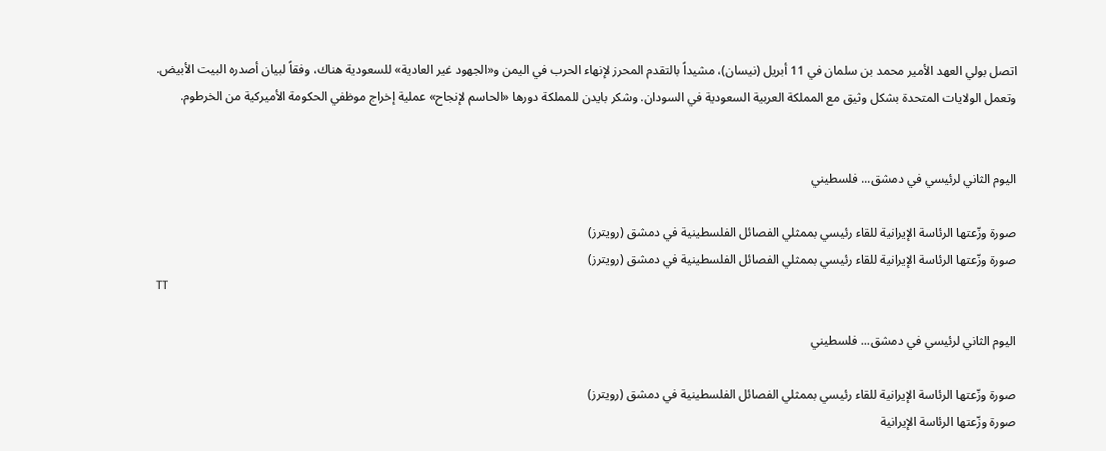اتصل بولي العهد الأمير محمد بن سلمان في 11 أبريل (نيسان)، مشيداً بالتقدم المحرز لإنهاء الحرب في اليمن و«الجهود غير العادية» للسعودية هناك، وفقاً لبيان أصدره البيت الأبيض.
وتعمل الولايات المتحدة بشكل وثيق مع المملكة العربية السعودية في السودان. وشكر بايدن للمملكة دورها «الحاسم لإنجاح» عملية إخراج موظفي الحكومة الأميركية من الخرطوم.


اليوم الثاني لرئيسي في دمشق... فلسطيني

صورة وزّعتها الرئاسة الإيرانية للقاء رئيسي بممثلي الفصائل الفلسطينية في دمشق (رويترز)
صورة وزّعتها الرئاسة الإيرانية للقاء رئيسي بممثلي الفصائل الفلسطينية في دمشق (رويترز)
TT

اليوم الثاني لرئيسي في دمشق... فلسطيني

صورة وزّعتها الرئاسة الإيرانية للقاء رئيسي بممثلي الفصائل الفلسطينية في دمشق (رويترز)
صورة وزّعتها الرئاسة الإيرانية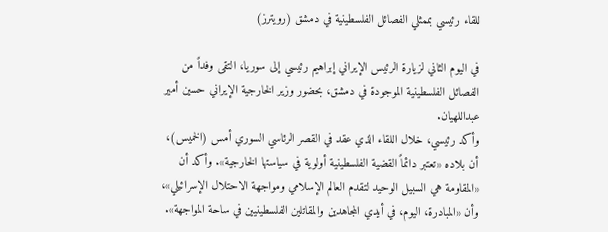للقاء رئيسي بممثلي الفصائل الفلسطينية في دمشق (رويترز)

في اليوم الثاني لزيارة الرئيس الإيراني إبراهيم رئيسي إلى سوريا، التقى وفداً من الفصائل الفلسطينية الموجودة في دمشق، بحضور وزير الخارجية الإيراني حسين أمير عبداللهيان.
وأكد رئيسي، خلال اللقاء الذي عقد في القصر الرئاسي السوري أمس (الخميس)، أن بلاده «تعتبر دائماً القضية الفلسطينية أولوية في سياستها الخارجية». وأكد أن «المقاومة هي السبيل الوحيد لتقدم العالم الإسلامي ومواجهة الاحتلال الإسرائيلي»، وأن «المبادرة، اليوم، في أيدي المجاهدين والمقاتلين الفلسطينيين في ساحة المواجهة».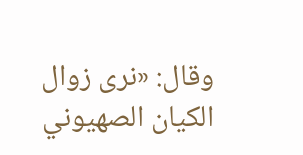وقال: «نرى زوال الكيان الصهيوني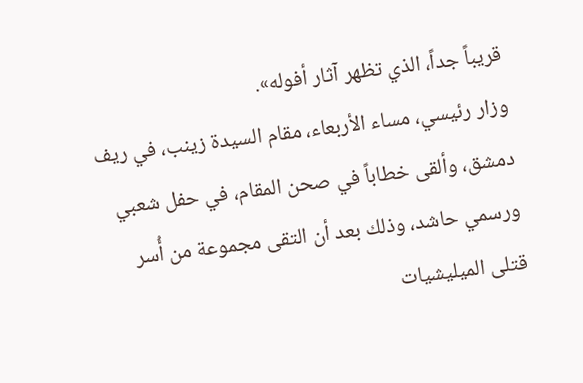قريباً جداً، الذي تظهر آثار أفوله».
وزار رئيسي، مساء الأربعاء، مقام السيدة زينب، في ريف دمشق، وألقى خطاباً في صحن المقام، في حفل شعبي ورسمي حاشد، وذلك بعد أن التقى مجموعة من أُسر قتلى الميليشيات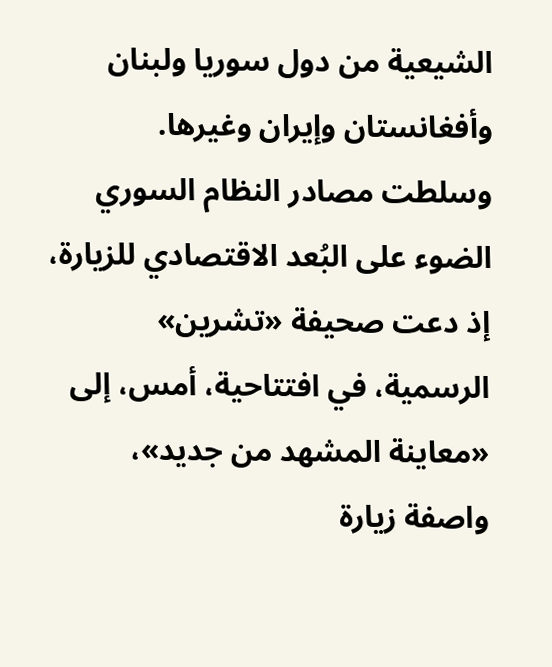الشيعية من دول سوريا ولبنان وأفغانستان وإيران وغيرها.
وسلطت مصادر النظام السوري الضوء على البُعد الاقتصادي للزيارة، إذ دعت صحيفة «تشرين» الرسمية، في افتتاحية، أمس، إلى «معاينة المشهد من جديد»، واصفة زيارة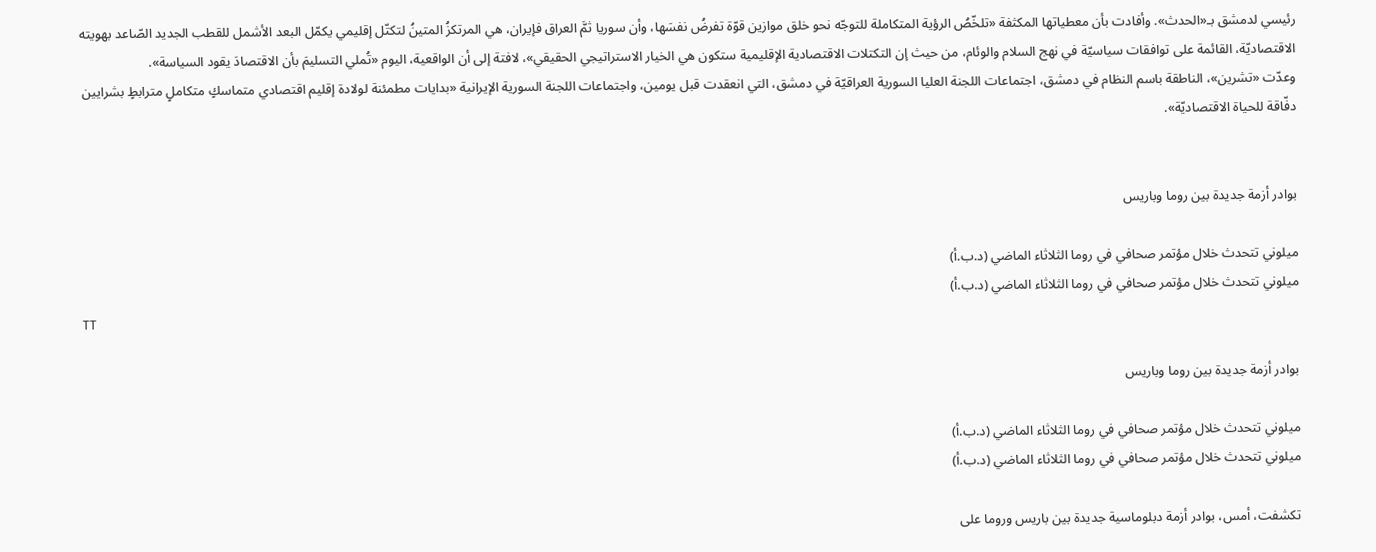رئيسي لدمشق بـ«الحدث». وأفادت بأن معطياتها المكثفة «تلخّصُ الرؤية المتكاملة للتوجّه نحو خلق موازين قوّة تفرضُ نفسَها، وأن سوريا ثمَّ العراق فإيران، هي المرتكزُ المتينُ لتكتّل إقليمي يكمّل البعد الأشمل للقطب الجديد الصّاعد بهويته الاقتصاديّة، القائمة على توافقات سياسيّة في نهج السلام والوئام، من حيث إن التكتلات الاقتصادية الإقليمية ستكون هي الخيار الاستراتيجي الحقيقي»، لافتة إلى أن الواقعية، اليوم «تُملي التسليمَ بأن الاقتصادَ يقود السياسة».
وعدّت «تشرين»، الناطقة باسم النظام في دمشق، اجتماعات اللجنة العليا السورية العراقيّة في دمشق، التي انعقدت قبل يومين، واجتماعات اللجنة السورية الإيرانية «بدايات مطمئنة لولادة إقليم اقتصادي متماسكٍ متكاملٍ مترابطٍ بشرايين دفّاقة للحياة الاقتصاديّة».


بوادر أزمة جديدة بين روما وباريس

ميلوني تتحدث خلال مؤتمر صحافي في روما الثلاثاء الماضي (د.ب.أ)
ميلوني تتحدث خلال مؤتمر صحافي في روما الثلاثاء الماضي (د.ب.أ)
TT

بوادر أزمة جديدة بين روما وباريس

ميلوني تتحدث خلال مؤتمر صحافي في روما الثلاثاء الماضي (د.ب.أ)
ميلوني تتحدث خلال مؤتمر صحافي في روما الثلاثاء الماضي (د.ب.أ)

تكشفت، أمس، بوادر أزمة دبلوماسية جديدة بين باريس وروما على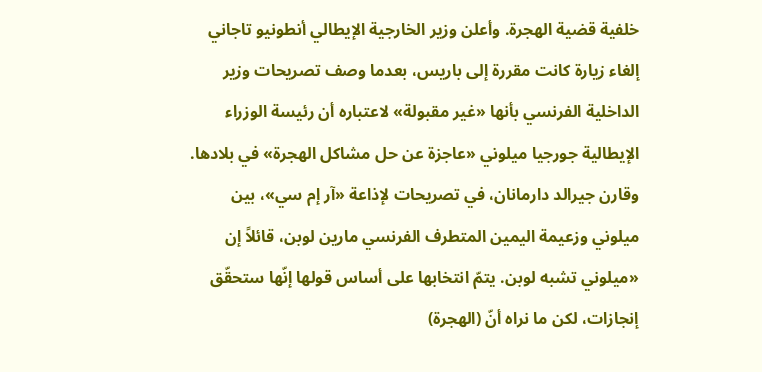خلفية قضية الهجرة. وأعلن وزير الخارجية الإيطالي أنطونيو تاجاني إلغاء زيارة كانت مقررة إلى باريس، بعدما وصف تصريحات وزير الداخلية الفرنسي بأنها «غير مقبولة» لاعتباره أن رئيسة الوزراء الإيطالية جورجيا ميلوني «عاجزة عن حل مشاكل الهجرة» في بلادها.
وقارن جيرالد دارمانان، في تصريحات لإذاعة «آر إم سي»، بين ميلوني وزعيمة اليمين المتطرف الفرنسي مارين لوبن، قائلاً إن «ميلوني تشبه لوبن. يتمّ انتخابها على أساس قولها إنّها ستحقّق إنجازات، لكن ما نراه أنّ (الهجرة)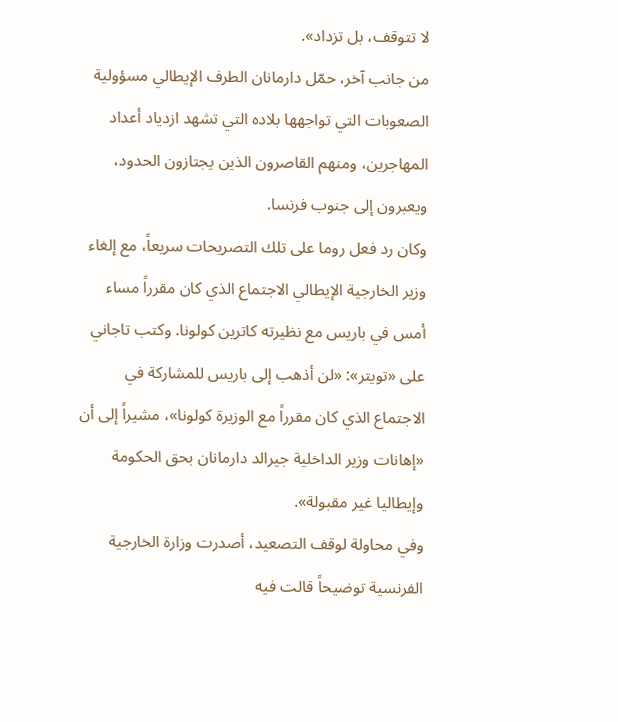لا تتوقف، بل تزداد».
من جانب آخر، حمّل دارمانان الطرف الإيطالي مسؤولية الصعوبات التي تواجهها بلاده التي تشهد ازدياد أعداد المهاجرين، ومنهم القاصرون الذين يجتازون الحدود، ويعبرون إلى جنوب فرنسا.
وكان رد فعل روما على تلك التصريحات سريعاً، مع إلغاء وزير الخارجية الإيطالي الاجتماع الذي كان مقرراً مساء أمس في باريس مع نظيرته كاترين كولونا. وكتب تاجاني على «تويتر»: «لن أذهب إلى باريس للمشاركة في الاجتماع الذي كان مقرراً مع الوزيرة كولونا»، مشيراً إلى أن «إهانات وزير الداخلية جيرالد دارمانان بحق الحكومة وإيطاليا غير مقبولة».
وفي محاولة لوقف التصعيد، أصدرت وزارة الخارجية الفرنسية توضيحاً قالت فيه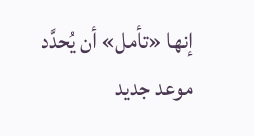إنها «تأمل» أن يُحدَّد موعد جديد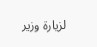لزيارة وزير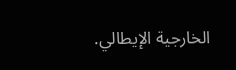الخارجية الإيطالي.